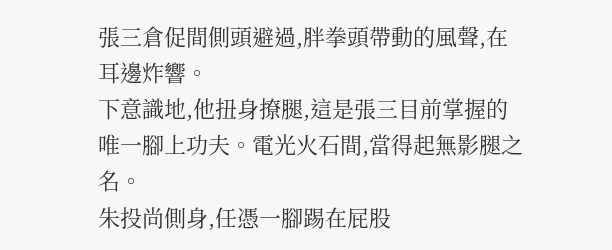張三倉促間側頭避過,胖拳頭帶動的風聲,在耳邊炸響。
下意識地,他扭身撩腿,這是張三目前掌握的唯一腳上功夫。電光火石間,當得起無影腿之名。
朱投尚側身,任憑一腳踢在屁股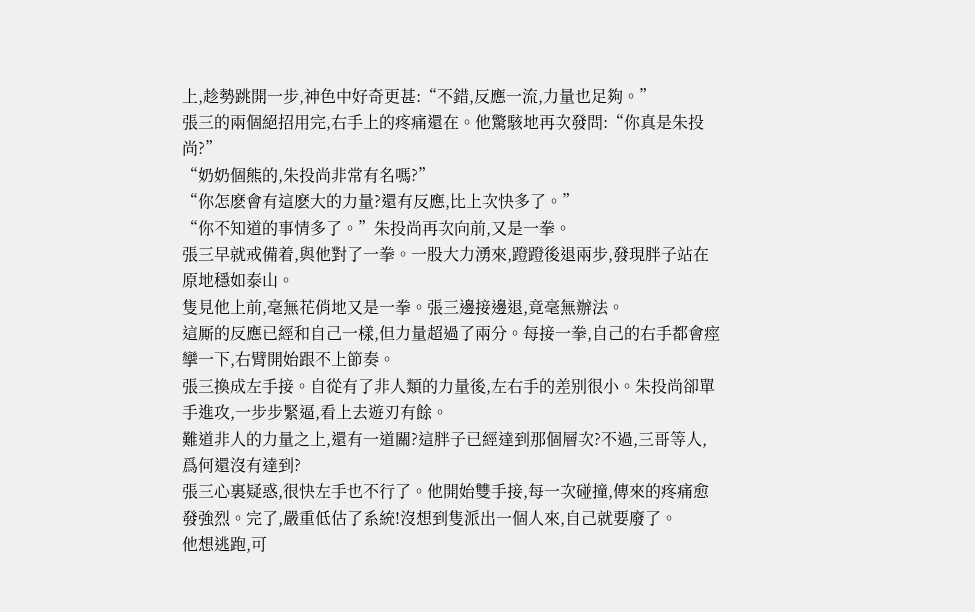上,趁勢跳開一步,神色中好奇更甚:“不錯,反應一流,力量也足夠。”
張三的兩個絕招用完,右手上的疼痛還在。他驚駭地再次發問:“你真是朱投尚?”
“奶奶個熊的,朱投尚非常有名嗎?”
“你怎麽會有這麽大的力量?還有反應,比上次快多了。”
“你不知道的事情多了。”朱投尚再次向前,又是一拳。
張三早就戒備着,與他對了一拳。一股大力湧來,蹬蹬後退兩步,發現胖子站在原地穩如泰山。
隻見他上前,毫無花俏地又是一拳。張三邊接邊退,竟毫無辦法。
這厮的反應已經和自己一樣,但力量超過了兩分。每接一拳,自己的右手都會痙攣一下,右臂開始跟不上節奏。
張三換成左手接。自從有了非人類的力量後,左右手的差别很小。朱投尚卻單手進攻,一步步緊逼,看上去遊刃有餘。
難道非人的力量之上,還有一道關?這胖子已經達到那個層次?不過,三哥等人,爲何還沒有達到?
張三心裏疑惑,很快左手也不行了。他開始雙手接,每一次碰撞,傳來的疼痛愈發強烈。完了,嚴重低估了系統!沒想到隻派出一個人來,自己就要廢了。
他想逃跑,可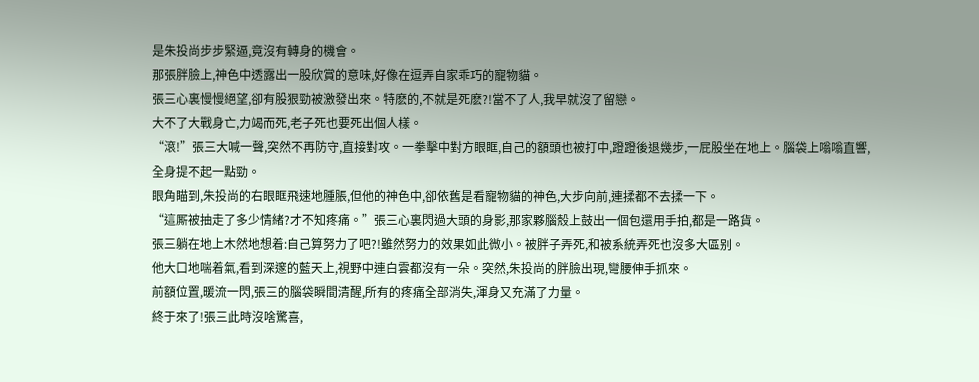是朱投尚步步緊逼,竟沒有轉身的機會。
那張胖臉上,神色中透露出一股欣賞的意味,好像在逗弄自家乖巧的寵物貓。
張三心裏慢慢絕望,卻有股狠勁被激發出來。特麽的,不就是死麽?!當不了人,我早就沒了留戀。
大不了大戰身亡,力竭而死,老子死也要死出個人樣。
“滾!”張三大喊一聲,突然不再防守,直接對攻。一拳擊中對方眼眶,自己的額頭也被打中,蹬蹬後退幾步,一屁股坐在地上。腦袋上嗡嗡直響,全身提不起一點勁。
眼角瞄到,朱投尚的右眼眶飛速地腫脹,但他的神色中,卻依舊是看寵物貓的神色,大步向前,連揉都不去揉一下。
“這厮被抽走了多少情緒?才不知疼痛。”張三心裏閃過大頭的身影,那家夥腦殼上鼓出一個包還用手拍,都是一路貨。
張三躺在地上木然地想着:自己算努力了吧?!雖然努力的效果如此微小。被胖子弄死,和被系統弄死也沒多大區别。
他大口地喘着氣,看到深邃的藍天上,視野中連白雲都沒有一朵。突然,朱投尚的胖臉出現,彎腰伸手抓來。
前額位置,暖流一閃,張三的腦袋瞬間清醒,所有的疼痛全部消失,渾身又充滿了力量。
終于來了!張三此時沒啥驚喜,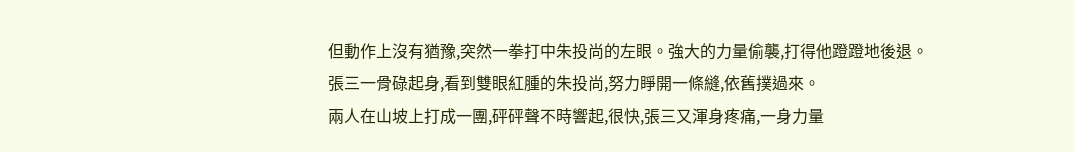但動作上沒有猶豫,突然一拳打中朱投尚的左眼。強大的力量偷襲,打得他蹬蹬地後退。
張三一骨碌起身,看到雙眼紅腫的朱投尚,努力睜開一條縫,依舊撲過來。
兩人在山坡上打成一團,砰砰聲不時響起,很快,張三又渾身疼痛,一身力量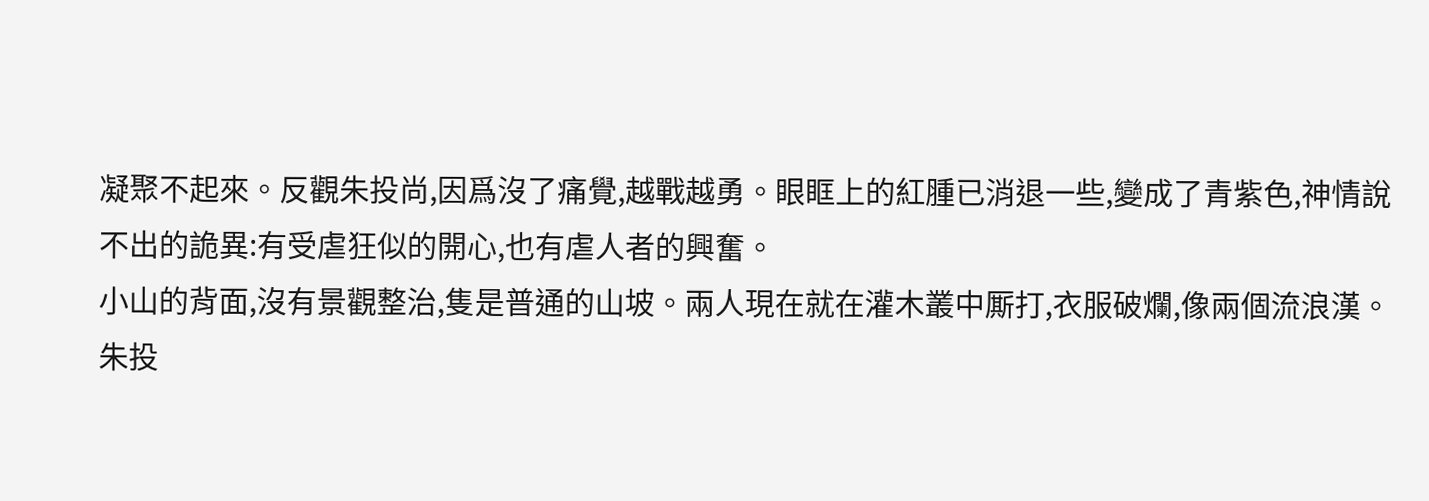凝聚不起來。反觀朱投尚,因爲沒了痛覺,越戰越勇。眼眶上的紅腫已消退一些,變成了青紫色,神情說不出的詭異:有受虐狂似的開心,也有虐人者的興奮。
小山的背面,沒有景觀整治,隻是普通的山坡。兩人現在就在灌木叢中厮打,衣服破爛,像兩個流浪漢。
朱投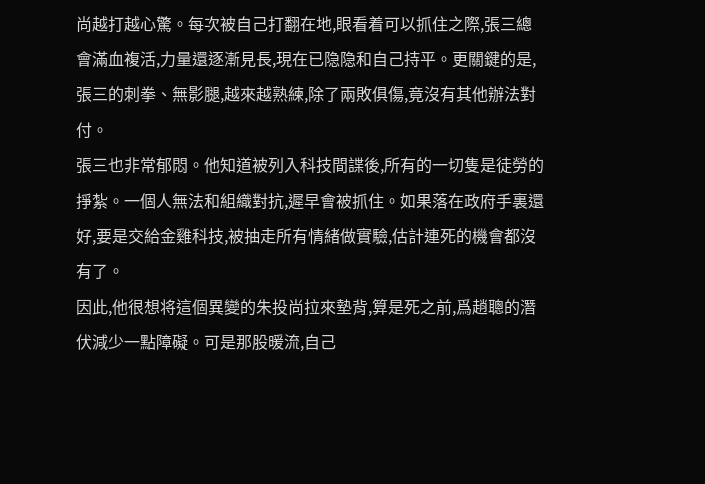尚越打越心驚。每次被自己打翻在地,眼看着可以抓住之際,張三總會滿血複活,力量還逐漸見長,現在已隐隐和自己持平。更關鍵的是,張三的刺拳、無影腿,越來越熟練,除了兩敗俱傷,竟沒有其他辦法對付。
張三也非常郁悶。他知道被列入科技間諜後,所有的一切隻是徒勞的掙紮。一個人無法和組織對抗,遲早會被抓住。如果落在政府手裏還好,要是交給金雞科技,被抽走所有情緒做實驗,估計連死的機會都沒有了。
因此,他很想将這個異變的朱投尚拉來墊背,算是死之前,爲趙聰的潛伏減少一點障礙。可是那股暖流,自己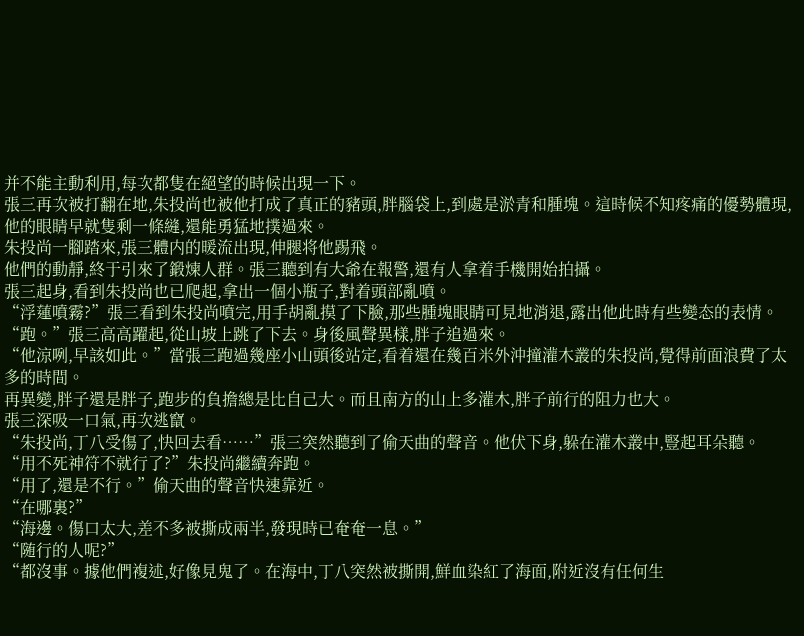并不能主動利用,每次都隻在絕望的時候出現一下。
張三再次被打翻在地,朱投尚也被他打成了真正的豬頭,胖腦袋上,到處是淤青和腫塊。這時候不知疼痛的優勢體現,他的眼睛早就隻剩一條縫,還能勇猛地撲過來。
朱投尚一腳踏來,張三體内的暖流出現,伸腿将他踢飛。
他們的動靜,終于引來了鍛煉人群。張三聽到有大爺在報警,還有人拿着手機開始拍攝。
張三起身,看到朱投尚也已爬起,拿出一個小瓶子,對着頭部亂噴。
“浮蓮噴霧?”張三看到朱投尚噴完,用手胡亂摸了下臉,那些腫塊眼睛可見地消退,露出他此時有些變态的表情。
“跑。”張三高高躍起,從山坡上跳了下去。身後風聲異樣,胖子追過來。
“他涼咧,早該如此。”當張三跑過幾座小山頭後站定,看着還在幾百米外沖撞灌木叢的朱投尚,覺得前面浪費了太多的時間。
再異變,胖子還是胖子,跑步的負擔總是比自己大。而且南方的山上多灌木,胖子前行的阻力也大。
張三深吸一口氣,再次逃竄。
“朱投尚,丁八受傷了,快回去看……”張三突然聽到了偷天曲的聲音。他伏下身,躲在灌木叢中,豎起耳朵聽。
“用不死神符不就行了?”朱投尚繼續奔跑。
“用了,還是不行。”偷天曲的聲音快速靠近。
“在哪裏?”
“海邊。傷口太大,差不多被撕成兩半,發現時已奄奄一息。”
“随行的人呢?”
“都沒事。據他們複述,好像見鬼了。在海中,丁八突然被撕開,鮮血染紅了海面,附近沒有任何生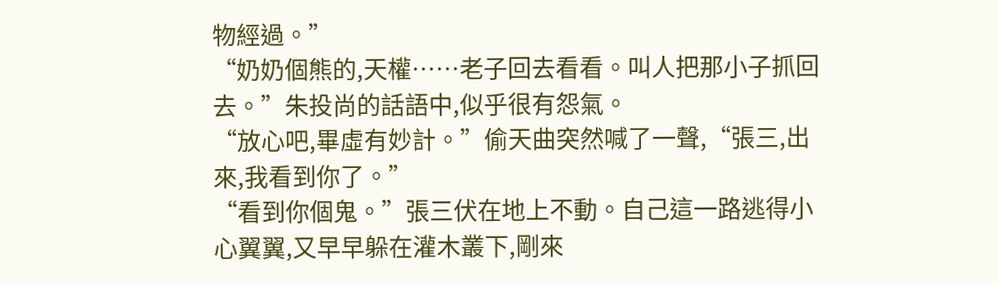物經過。”
“奶奶個熊的,天權……老子回去看看。叫人把那小子抓回去。”朱投尚的話語中,似乎很有怨氣。
“放心吧,畢虛有妙計。”偷天曲突然喊了一聲,“張三,出來,我看到你了。”
“看到你個鬼。”張三伏在地上不動。自己這一路逃得小心翼翼,又早早躲在灌木叢下,剛來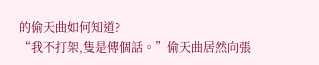的偷天曲如何知道?
“我不打架,隻是傳個話。”偷天曲居然向張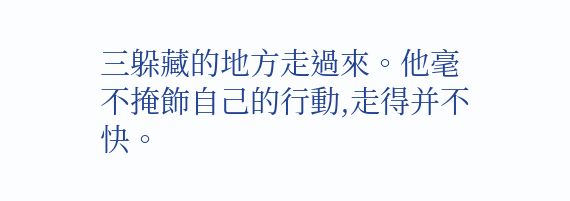三躲藏的地方走過來。他毫不掩飾自己的行動,走得并不快。